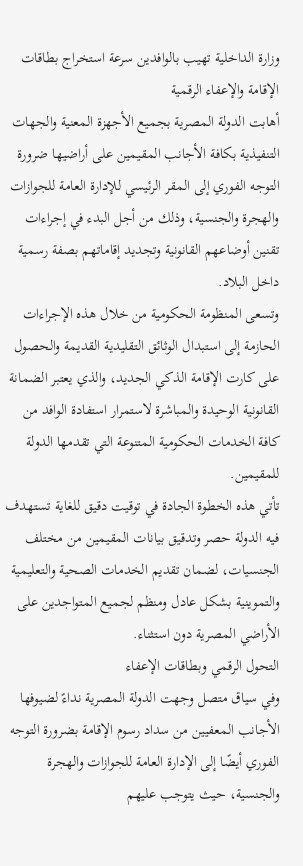وزارة الداخلية تهيب بالوافدين سرعة استخراج بطاقات الإقامة والإعفاء الرقمية
أهابت الدولة المصرية بجميع الأجهزة المعنية والجهات التنفيذية بكافة الأجانب المقيمين على أراضيها ضرورة التوجه الفوري إلى المقر الرئيسي للإدارة العامة للجوازات والهجرة والجنسية، وذلك من أجل البدء في إجراءات تقنين أوضاعهم القانونية وتجديد إقاماتهم بصفة رسمية داخل البلاد.
وتسعى المنظومة الحكومية من خلال هذه الإجراءات الحازمة إلى استبدال الوثائق التقليدية القديمة والحصول على كارت الإقامة الذكي الجديد، والذي يعتبر الضمانة القانونية الوحيدة والمباشرة لاستمرار استفادة الوافد من كافة الخدمات الحكومية المتنوعة التي تقدمها الدولة للمقيمين.
تأتي هذه الخطوة الجادة في توقيت دقيق للغاية تستهدف فيه الدولة حصر وتدقيق بيانات المقيمين من مختلف الجنسيات، لضمان تقديم الخدمات الصحية والتعليمية والتموينية بشكل عادل ومنظم لجميع المتواجدين على الأراضي المصرية دون استثناء.
التحول الرقمي وبطاقات الإعفاء
وفي سياق متصل وجهت الدولة المصرية نداءً لضيوفها الأجانب المعفيين من سداد رسوم الإقامة بضرورة التوجه الفوري أيضًا إلى الإدارة العامة للجوازات والهجرة والجنسية، حيث يتوجب عليهم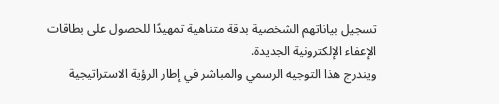تسجيل بياناتهم الشخصية بدقة متناهية تمهيدًا للحصول على بطاقات الإعفاء الإلكترونية الجديدة.
ويندرج هذا التوجيه الرسمي والمباشر في إطار الرؤية الاستراتيجية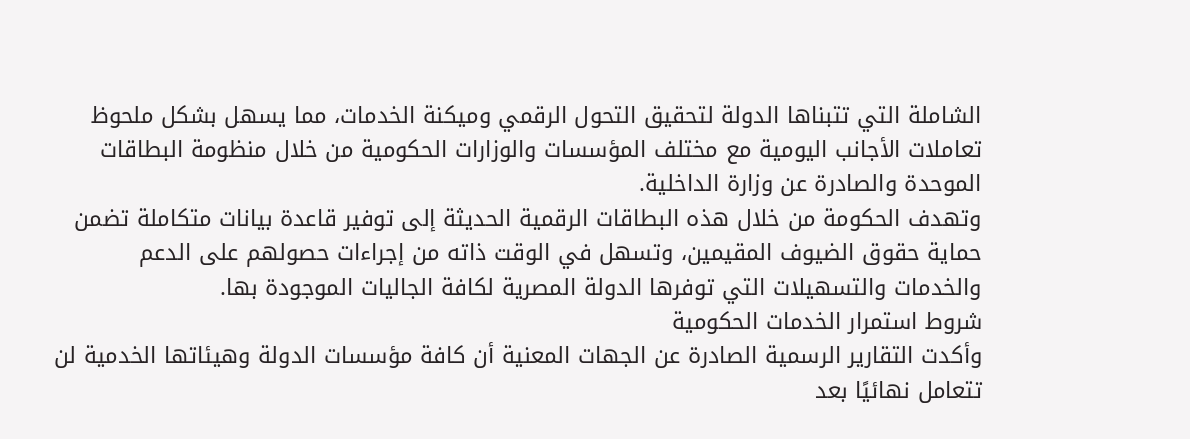الشاملة التي تتبناها الدولة لتحقيق التحول الرقمي وميكنة الخدمات، مما يسهل بشكل ملحوظ تعاملات الأجانب اليومية مع مختلف المؤسسات والوزارات الحكومية من خلال منظومة البطاقات الموحدة والصادرة عن وزارة الداخلية.
وتهدف الحكومة من خلال هذه البطاقات الرقمية الحديثة إلى توفير قاعدة بيانات متكاملة تضمن حماية حقوق الضيوف المقيمين، وتسهل في الوقت ذاته من إجراءات حصولهم على الدعم والخدمات والتسهيلات التي توفرها الدولة المصرية لكافة الجاليات الموجودة بها.
شروط استمرار الخدمات الحكومية
وأكدت التقارير الرسمية الصادرة عن الجهات المعنية أن كافة مؤسسات الدولة وهيئاتها الخدمية لن تتعامل نهائيًا بعد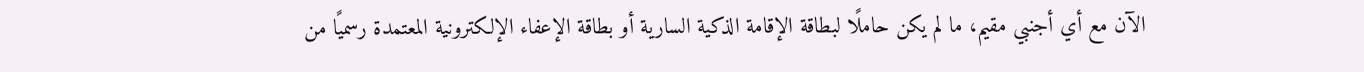الآن مع أي أجنبي مقيم، ما لم يكن حاملًا لبطاقة الإقامة الذكية السارية أو بطاقة الإعفاء الإلكترونية المعتمدة رسميًا من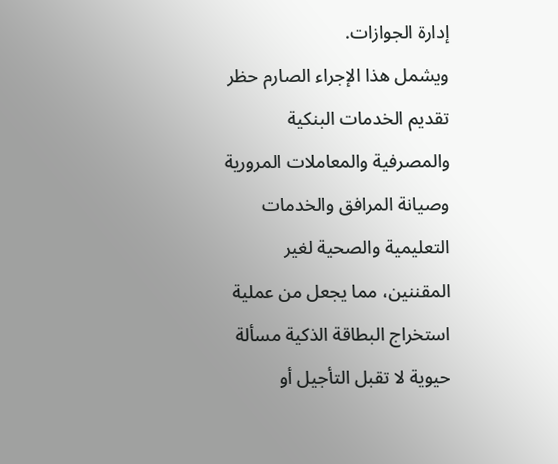إدارة الجوازات.
ويشمل هذا الإجراء الصارم حظر تقديم الخدمات البنكية والمصرفية والمعاملات المرورية وصيانة المرافق والخدمات التعليمية والصحية لغير المقننين، مما يجعل من عملية استخراج البطاقة الذكية مسألة حيوية لا تقبل التأجيل أو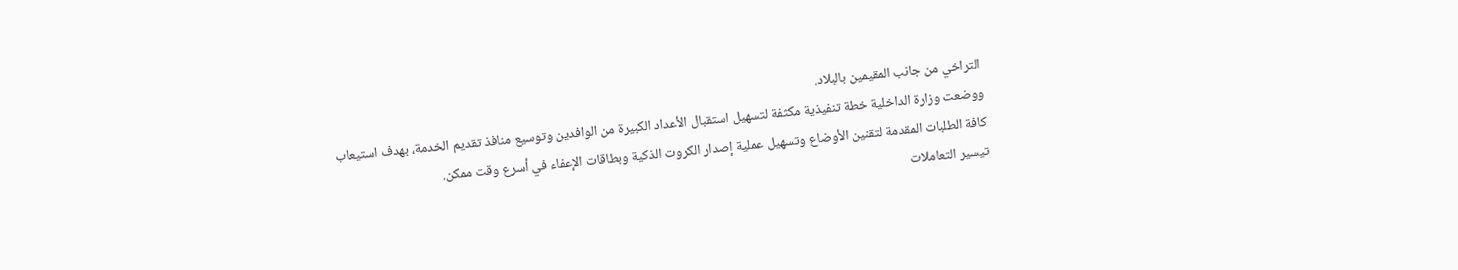التراخي من جانب المقيمين بالبلاد.
ووضعت وزارة الداخلية خطة تنفيذية مكثفة لتسهيل استقبال الأعداد الكبيرة من الوافدين وتوسيع منافذ تقديم الخدمة، بهدف استيعاب كافة الطلبات المقدمة لتقنين الأوضاع وتسهيل عملية إصدار الكروت الذكية وبطاقات الإعفاء في أسرع وقت ممكن.
تيسير التعاملات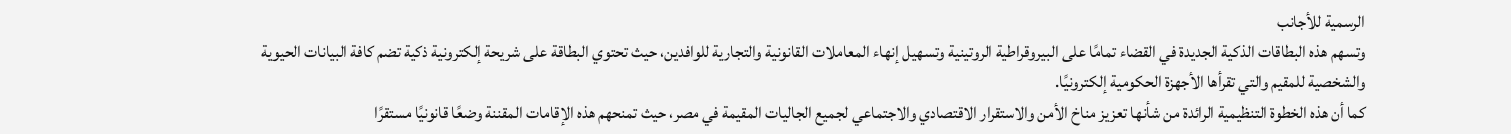الرسمية للأجانب
وتسهم هذه البطاقات الذكية الجديدة في القضاء تمامًا على البيروقراطية الروتينية وتسهيل إنهاء المعاملات القانونية والتجارية للوافدين، حيث تحتوي البطاقة على شريحة إلكترونية ذكية تضم كافة البيانات الحيوية والشخصية للمقيم والتي تقرأها الأجهزة الحكومية إلكترونيًا.
كما أن هذه الخطوة التنظيمية الرائدة من شأنها تعزيز مناخ الأمن والاستقرار الاقتصادي والاجتماعي لجميع الجاليات المقيمة في مصر، حيث تمنحهم هذه الإقامات المقننة وضعًا قانونيًا مستقرًا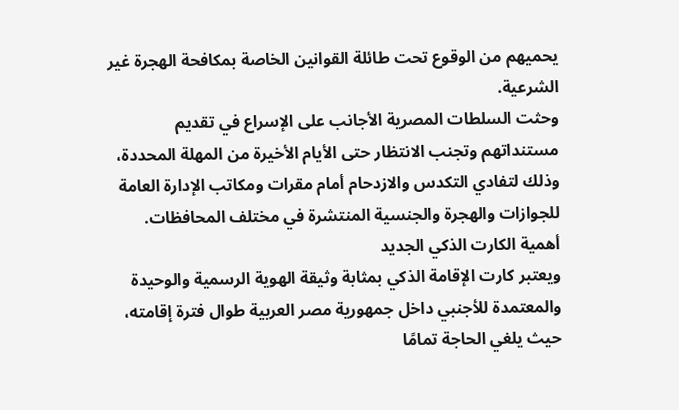يحميهم من الوقوع تحت طائلة القوانين الخاصة بمكافحة الهجرة غير الشرعية.
وحثت السلطات المصرية الأجانب على الإسراع في تقديم مستنداتهم وتجنب الانتظار حتى الأيام الأخيرة من المهلة المحددة، وذلك لتفادي التكدس والازدحام أمام مقرات ومكاتب الإدارة العامة للجوازات والهجرة والجنسية المنتشرة في مختلف المحافظات.
أهمية الكارت الذكي الجديد
ويعتبر كارت الإقامة الذكي بمثابة وثيقة الهوية الرسمية والوحيدة والمعتمدة للأجنبي داخل جمهورية مصر العربية طوال فترة إقامته، حيث يلغي الحاجة تمامًا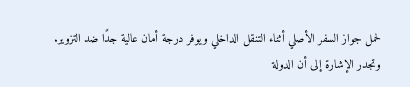لحمل جواز السفر الأصلي أثناء التنقل الداخلي ويوفر درجة أمان عالية جدًا ضد التزوير.
وتجدر الإشارة إلى أن الدولة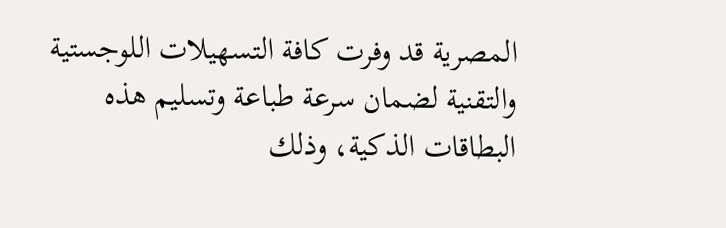المصرية قد وفرت كافة التسهيلات اللوجستية والتقنية لضمان سرعة طباعة وتسليم هذه البطاقات الذكية، وذلك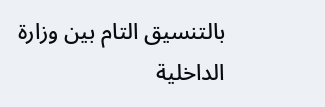بالتنسيق التام بين وزارة الداخلية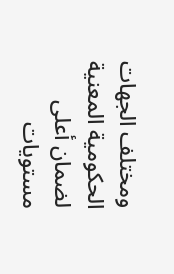ومختلف الجهات الحكومية المعنية لضمان أعلى مستويات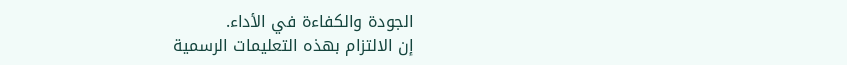الجودة والكفاءة في الأداء.
إن الالتزام بهذه التعليمات الرسمية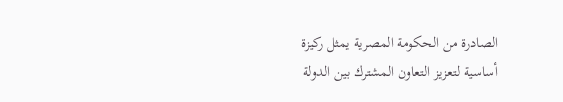الصادرة من الحكومة المصرية يمثل ركيزة أساسية لتعزيز التعاون المشترك بين الدولة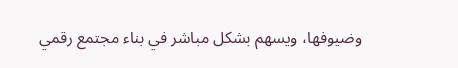وضيوفها، ويسهم بشكل مباشر في بناء مجتمع رقمي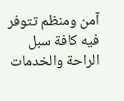آمن ومنظم تتوفر فيه كافة سبل الراحة والخدمات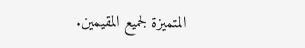المتميزة لجميع المقيمين.